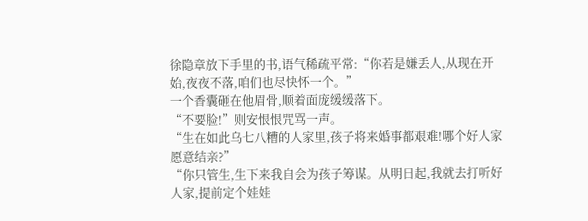徐隐章放下手里的书,语气稀疏平常:“你若是嫌丢人,从现在开始,夜夜不落,咱们也尽快怀一个。”
一个香囊砸在他眉骨,顺着面庞缓缓落下。
“不要脸!”则安恨恨咒骂一声。
“生在如此乌七八糟的人家里,孩子将来婚事都艰难!哪个好人家愿意结亲?”
“你只管生,生下来我自会为孩子筹谋。从明日起,我就去打听好人家,提前定个娃娃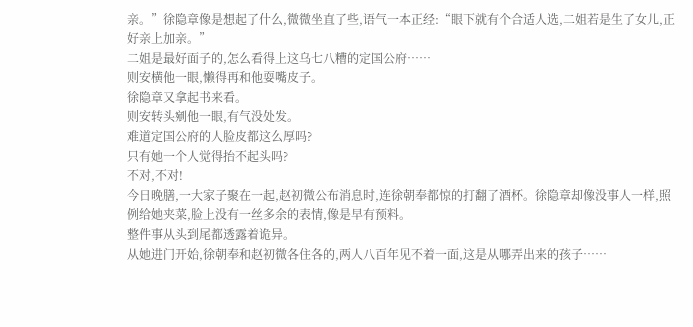亲。”徐隐章像是想起了什么,微微坐直了些,语气一本正经:“眼下就有个合适人选,二姐若是生了女儿,正好亲上加亲。”
二姐是最好面子的,怎么看得上这乌七八糟的定国公府……
则安横他一眼,懒得再和他耍嘴皮子。
徐隐章又拿起书来看。
则安转头剜他一眼,有气没处发。
难道定国公府的人脸皮都这么厚吗?
只有她一个人觉得抬不起头吗?
不对,不对!
今日晚膳,一大家子聚在一起,赵初微公布消息时,连徐朝奉都惊的打翻了酒杯。徐隐章却像没事人一样,照例给她夹菜,脸上没有一丝多余的表情,像是早有预料。
整件事从头到尾都透露着诡异。
从她进门开始,徐朝奉和赵初微各住各的,两人八百年见不着一面,这是从哪弄出来的孩子……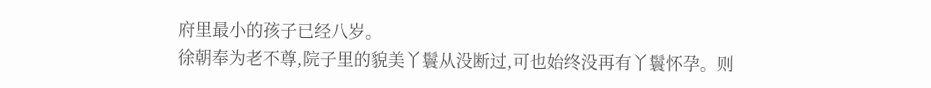府里最小的孩子已经八岁。
徐朝奉为老不尊,院子里的貌美丫鬟从没断过,可也始终没再有丫鬟怀孕。则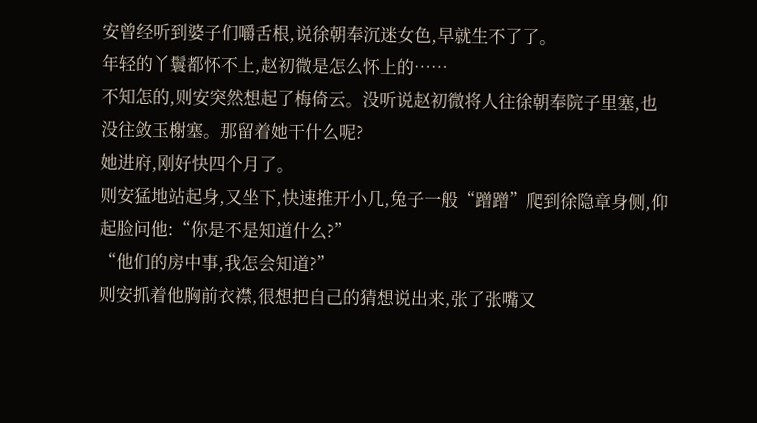安曾经听到婆子们嚼舌根,说徐朝奉沉迷女色,早就生不了了。
年轻的丫鬟都怀不上,赵初微是怎么怀上的……
不知怎的,则安突然想起了梅倚云。没听说赵初微将人往徐朝奉院子里塞,也没往敛玉榭塞。那留着她干什么呢?
她进府,刚好快四个月了。
则安猛地站起身,又坐下,快速推开小几,兔子一般“蹭蹭”爬到徐隐章身侧,仰起脸问他:“你是不是知道什么?”
“他们的房中事,我怎会知道?”
则安抓着他胸前衣襟,很想把自己的猜想说出来,张了张嘴又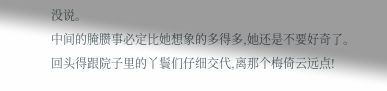没说。
中间的腌臜事必定比她想象的多得多,她还是不要好奇了。
回头得跟院子里的丫鬟们仔细交代,离那个梅倚云远点!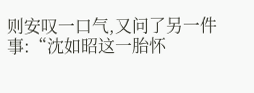则安叹一口气,又问了另一件事:“沈如昭这一胎怀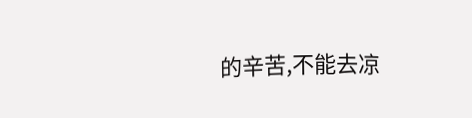的辛苦,不能去凉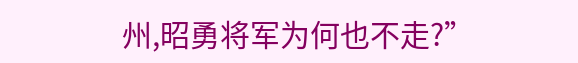州,昭勇将军为何也不走?”